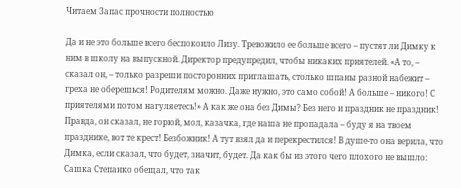Читаем Запас прочности полностью

Да и не это больше всего беспокоило Лизу. Тревожило ее больше всего – пустят ли Димку к ним в школу на выпускной. Директор предупредил, чтобы никаких приятелей. «А то, – сказал он, – только разреши посторонних приглашать, столько шпаны разной набежит – греха не оберешься! Родителям можно. Даже нужно, это само собой! А больше – никого! С приятелями потом нагуляетесь!» А как же она без Димы? Без него и праздник не праздник! Правда, он сказал, не горюй, мол, казачка, где наша не пропадала – буду я на твоем празднике, вот те крест! Безбожник! А тут взял да и перекрестился! В душе-то она верила, что Димка, если сказал, что будет, значит, будет. Да как бы из этого чего плохого не вышло: Сашка Степанко обещал, что так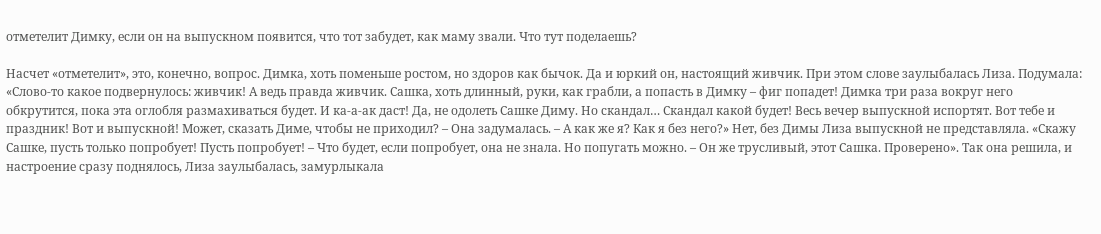отметелит Димку, если он на выпускном появится, что тот забудет, как маму звали. Что тут поделаешь?

Насчет «отметелит», это, конечно, вопрос. Димка, хоть поменьше ростом, но здоров как бычок. Да и юркий он, настоящий живчик. При этом слове заулыбалась Лиза. Подумала: «Слово-то какое подвернулось: живчик! А ведь правда живчик. Сашка, хоть длинный, руки, как грабли, а попасть в Димку – фиг попадет! Димка три раза вокруг него обкрутится, пока эта оглобля размахиваться будет. И ка-а-ак даст! Да, не одолеть Сашке Диму. Но скандал… Скандал какой будет! Весь вечер выпускной испортят. Вот тебе и праздник! Вот и выпускной! Может, сказать Диме, чтобы не приходил? – Она задумалась. – А как же я? Как я без него?» Нет, без Димы Лиза выпускной не представляла. «Скажу Сашке, пусть только попробует! Пусть попробует! – Что будет, если попробует, она не знала. Но попугать можно. – Он же трусливый, этот Сашка. Проверено». Так она решила, и настроение сразу поднялось, Лиза заулыбалась, замурлыкала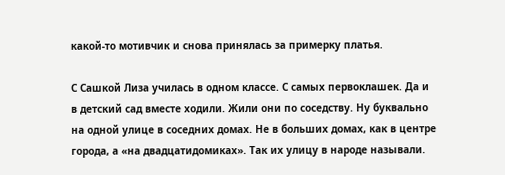какой-то мотивчик и снова принялась за примерку платья.

С Сашкой Лиза училась в одном классе. С самых первоклашек. Да и в детский сад вместе ходили. Жили они по соседству. Ну буквально на одной улице в соседних домах. Не в больших домах, как в центре города, а «на двадцатидомиках». Так их улицу в народе называли.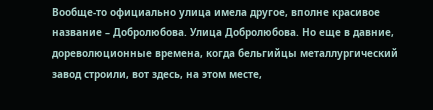Вообще-то официально улица имела другое, вполне красивое название – Добролюбова. Улица Добролюбова. Но еще в давние, дореволюционные времена, когда бельгийцы металлургический завод строили, вот здесь, на этом месте,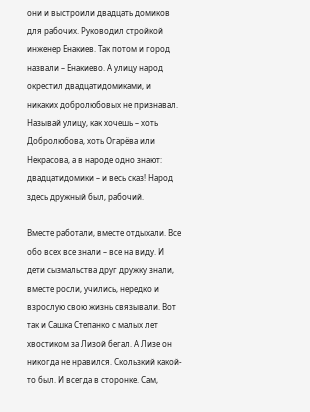они и выстроили двадцать домиков для рабочих. Руководил стройкой инженер Енакиев. Так потом и город назвали – Енакиево. А улицу народ окрестил двадцатидомиками, и никаких добролюбовых не признавал. Называй улицу, как хочешь – хоть Добролюбова, хоть Огарёва или Некрасова, а в народе одно знают: двадцатидомики – и весь сказ! Народ здесь дружный был, рабочий.

Вместе работали, вместе отдыхали. Все обо всех все знали – все на виду. И дети сызмальства друг дружку знали, вместе росли, учились, нередко и взрослую свою жизнь связывали. Вот так и Сашка Степанко с малых лет хвостиком за Лизой бегал. А Лизе он никогда не нравился. Скользкий какой-то был. И всегда в сторонке. Сам,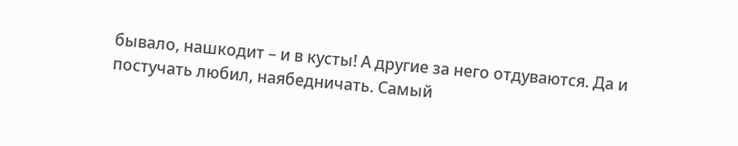бывало, нашкодит – и в кусты! А другие за него отдуваются. Да и постучать любил, наябедничать. Самый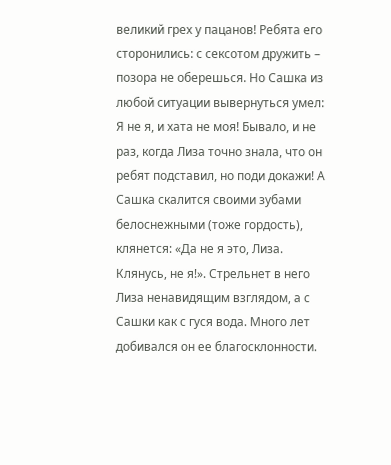великий грех у пацанов! Ребята его сторонились: с сексотом дружить – позора не оберешься. Но Сашка из любой ситуации вывернуться умел: Я не я, и хата не моя! Бывало, и не раз, когда Лиза точно знала, что он ребят подставил, но поди докажи! А Сашка скалится своими зубами белоснежными (тоже гордость), клянется: «Да не я это, Лиза. Клянусь, не я!». Стрельнет в него Лиза ненавидящим взглядом, а с Сашки как с гуся вода. Много лет добивался он ее благосклонности.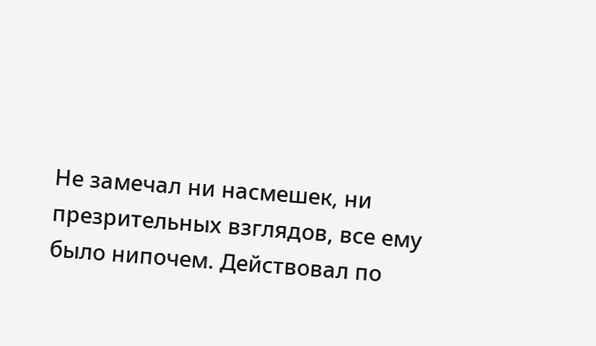Не замечал ни насмешек, ни презрительных взглядов, все ему было нипочем. Действовал по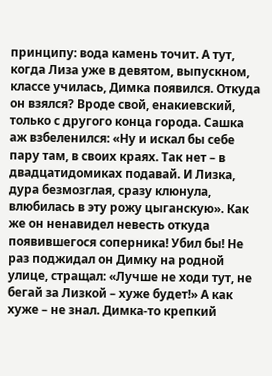принципу: вода камень точит. А тут, когда Лиза уже в девятом, выпускном, классе училась, Димка появился. Откуда он взялся? Вроде свой, енакиевский, только с другого конца города. Сашка аж взбеленился: «Ну и искал бы себе пару там, в своих краях. Так нет – в двадцатидомиках подавай. И Лизка, дура безмозглая, сразу клюнула, влюбилась в эту рожу цыганскую». Как же он ненавидел невесть откуда появившегося соперника! Убил бы! Не раз поджидал он Димку на родной улице, стращал: «Лучше не ходи тут, не бегай за Лизкой – хуже будет!» А как хуже – не знал. Димка-то крепкий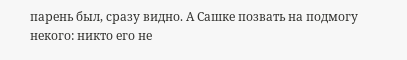парень был, сразу видно. А Сашке позвать на подмогу некого: никто его не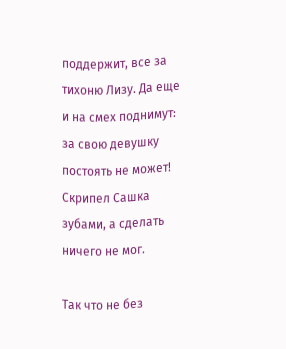поддержит, все за тихоню Лизу. Да еще и на смех поднимут: за свою девушку постоять не может! Скрипел Сашка зубами, а сделать ничего не мог.

Так что не без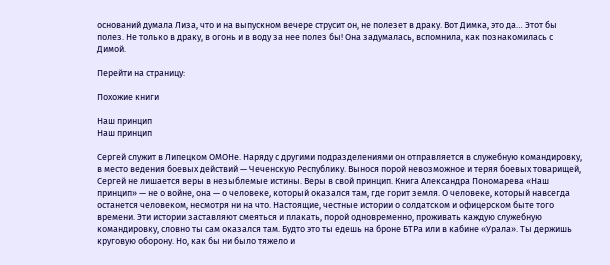оснований думала Лиза, что и на выпускном вечере струсит он, не полезет в драку. Вот Димка, это да… Этот бы полез. Не только в драку, в огонь и в воду за нее полез бы! Она задумалась, вспомнила, как познакомилась с Димой.

Перейти на страницу:

Похожие книги

Наш принцип
Наш принцип

Сергей служит в Липецком ОМОНе. Наряду с другими подразделениями он отправляется в служебную командировку, в место ведения боевых действий — Чеченскую Республику. Вынося порой невозможное и теряя боевых товарищей, Сергей не лишается веры в незыблемые истины. Веры в свой принцип. Книга Александра Пономарева «Наш принцип» — не о войне, она — о человеке, который оказался там, где горит земля. О человеке, который навсегда останется человеком, несмотря ни на что. Настоящие, честные истории о солдатском и офицерском быте того времени. Эти истории заставляют смеяться и плакать, порой одновременно, проживать каждую служебную командировку, словно ты сам оказался там. Будто это ты едешь на броне БТРа или в кабине «Урала». Ты держишь круговую оборону. Но, как бы ни было тяжело и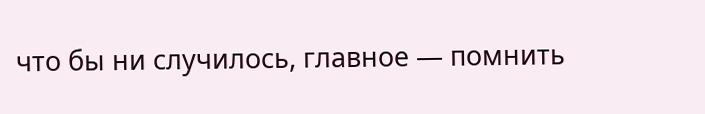что бы ни случилось, главное — помнить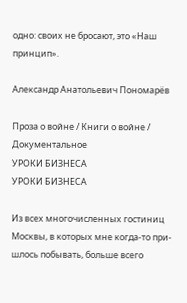одно: своих не бросают, это «Наш принцип».

Александр Анатольевич Пономарёв

Проза о войне / Книги о войне / Документальное
УРОКИ БИЗНЕСА
УРОКИ БИЗНЕСА

Из всех многочисленных гостиниц Москвы, в которых мне когда-то при-шлось побывать, больше всего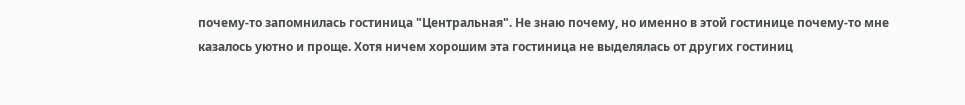почему-то запомнилась гостиница "Центральная". Не знаю почему, но именно в этой гостинице почему-то мне казалось уютно и проще. Хотя ничем хорошим эта гостиница не выделялась от других гостиниц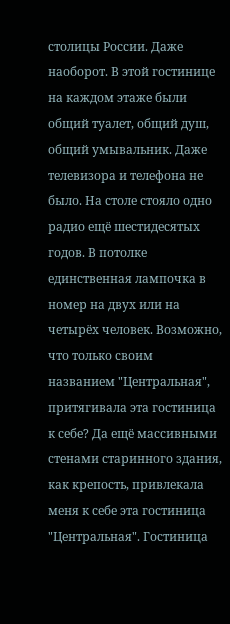столицы России. Даже наоборот. В этой гостинице на каждом этаже были общий туалет, общий душ, общий умывальник. Даже телевизора и телефона не было. На столе стояло одно радио ещё шестидесятых годов. В потолке единственная лампочка в номер на двух или на четырёх человек. Возможно, что только своим названием "Центральная", притягивала эта гостиница к себе? Да ещё массивными стенами старинного здания, как крепость, привлекала меня к себе эта гостиница "Центральная". Гостиница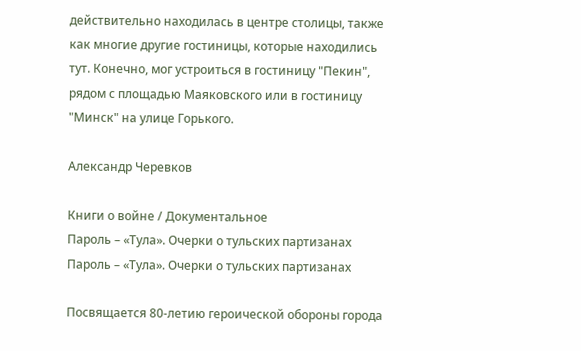действительно находилась в центре столицы, также как многие другие гостиницы, которые находились тут. Конечно, мог устроиться в гостиницу "Пекин", рядом с площадью Маяковского или в гостиницу "Минск" на улице Горького.

Александр Черевков

Книги о войне / Документальное
Пароль – «Тула». Очерки о тульских партизанах
Пароль – «Тула». Очерки о тульских партизанах

Посвящается 80-летию героической обороны города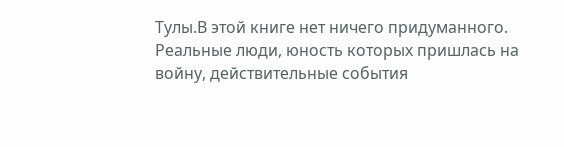Тулы.В этой книге нет ничего придуманного. Реальные люди, юность которых пришлась на войну, действительные события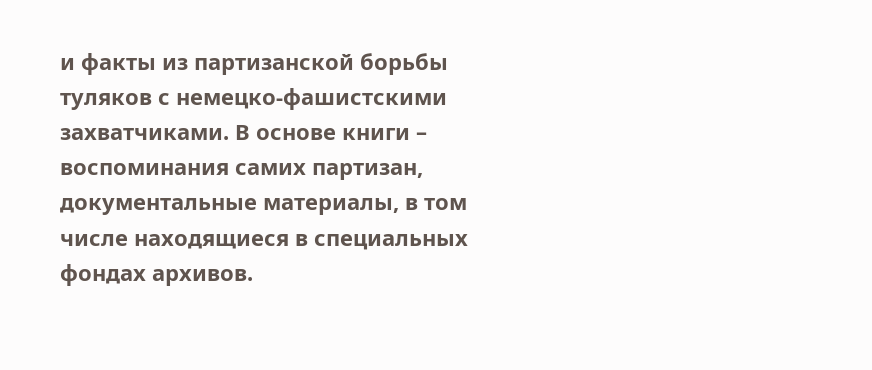и факты из партизанской борьбы туляков с немецко-фашистскими захватчиками. В основе книги – воспоминания самих партизан, документальные материалы, в том числе находящиеся в специальных фондах архивов.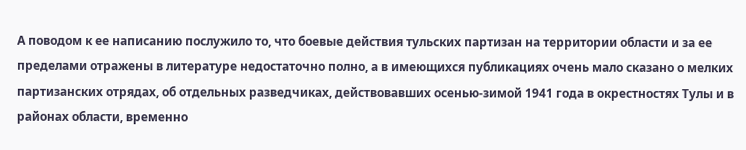А поводом к ее написанию послужило то, что боевые действия тульских партизан на территории области и за ее пределами отражены в литературе недостаточно полно, а в имеющихся публикациях очень мало сказано о мелких партизанских отрядах, об отдельных разведчиках, действовавших осенью-зимой 1941 года в окрестностях Тулы и в районах области, временно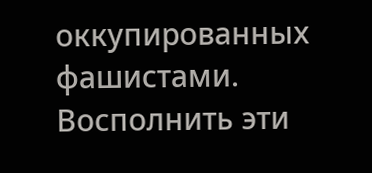оккупированных фашистами. Восполнить эти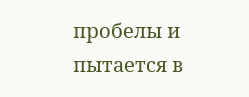пробелы и пытается в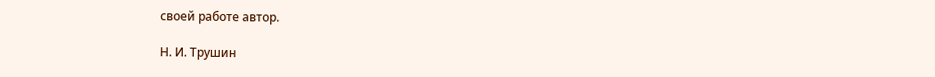своей работе автор.

Н. И. Трушин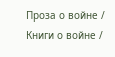Проза о войне / Книги о войне /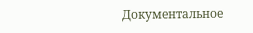Документальное